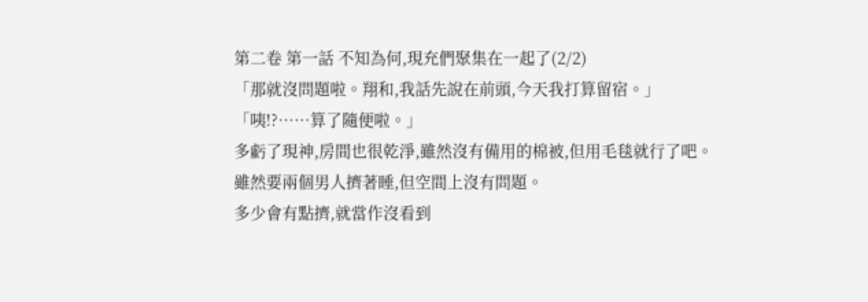第二卷 第一話 不知為何,現充們聚集在一起了(2/2)
「那就沒問題啦。翔和,我話先說在前頭,今天我打算留宿。」
「咦!?……算了隨便啦。」
多虧了現神,房間也很乾淨,雖然沒有備用的棉被,但用毛毯就行了吧。
雖然要兩個男人擠著睡,但空間上沒有問題。
多少會有點擠,就當作沒看到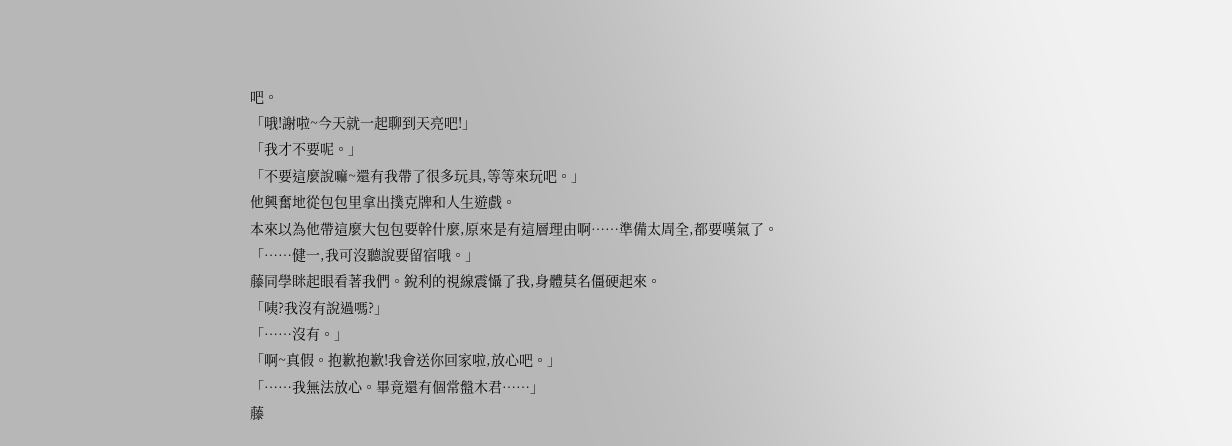吧。
「哦!謝啦~今天就一起聊到天亮吧!」
「我才不要呢。」
「不要這麼說嘛~還有我帶了很多玩具,等等來玩吧。」
他興奮地從包包里拿出撲克牌和人生遊戲。
本來以為他帶這麼大包包要幹什麼,原來是有這層理由啊……準備太周全,都要嘆氣了。
「……健一,我可沒聽說要留宿哦。」
藤同學眯起眼看著我們。銳利的視線震懾了我,身體莫名僵硬起來。
「咦?我沒有說過嗎?」
「……沒有。」
「啊~真假。抱歉抱歉!我會送你回家啦,放心吧。」
「……我無法放心。畢竟還有個常盤木君……」
藤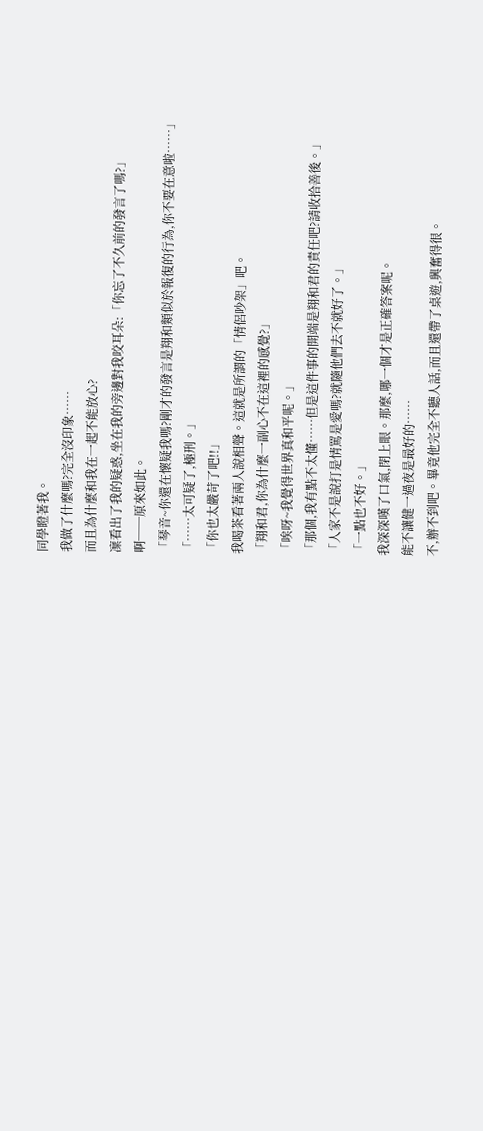同學瞪著我。
我做了什麼嗎?完全沒印象……
而且為什麼和我在一起不能放心?
凜看出了我的疑惑,坐在我的旁邊對我咬耳朵:「你忘了不久前的發言了嗎?」
啊──原來如此。
「琴音~你還在懷疑我嗎?剛才的發言是翔和類似於報復的行為,你不要在意啦……」
「……太可疑了,極刑。」
「你也太嚴苛了吧!!」
我喝茶看著兩人說相聲。這就是所謂的「情侶吵架」吧。
「翔和君,你為什麼一副心不在這裡的感覺?」
「唉呀~我覺得世界真和平呢。」
「那個,我有點不太懂……但是這件事的開端是翔和君的責任吧?請收拾善後。」
「人家不是說打是情罵是愛嗎?就隨他們去不就好了。」
「一點也不好。」
我深深嘆了口氣,閉上眼。那麼,哪一個才是正確答案呢。
能不讓健一過夜是最好的……
不,辦不到吧。畢竟他完全不聽人話,而且還帶了桌遊,興奮得很。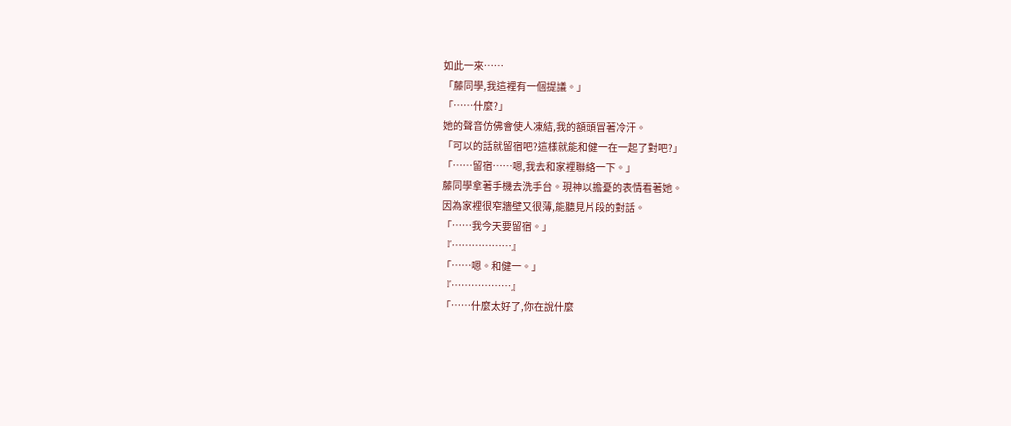如此一來……
「藤同學,我這裡有一個提議。」
「……什麼?」
她的聲音仿佛會使人凍結,我的額頭冒著冷汗。
「可以的話就留宿吧?這樣就能和健一在一起了對吧?」
「……留宿……嗯,我去和家裡聯絡一下。」
藤同學拿著手機去洗手台。現神以擔憂的表情看著她。
因為家裡很窄牆壁又很薄,能聽見片段的對話。
「……我今天要留宿。」
『………………』
「……嗯。和健一。」
『………………』
「……什麼太好了,你在說什麼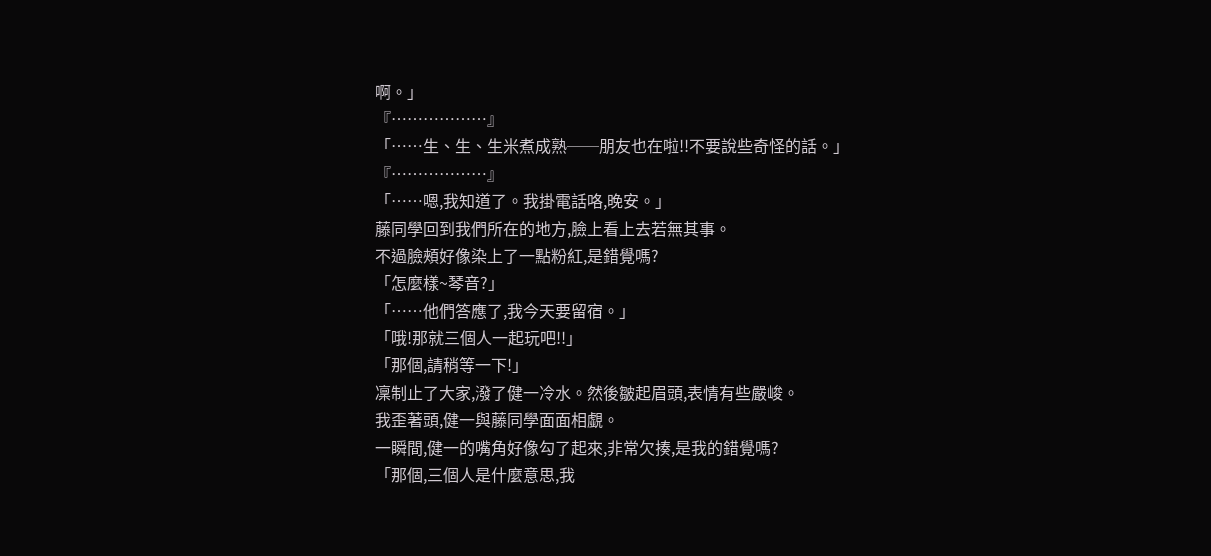啊。」
『………………』
「……生、生、生米煮成熟──朋友也在啦!!不要說些奇怪的話。」
『………………』
「……嗯,我知道了。我掛電話咯,晚安。」
藤同學回到我們所在的地方,臉上看上去若無其事。
不過臉頰好像染上了一點粉紅,是錯覺嗎?
「怎麼樣~琴音?」
「……他們答應了,我今天要留宿。」
「哦!那就三個人一起玩吧!!」
「那個,請稍等一下!」
凜制止了大家,潑了健一冷水。然後皺起眉頭,表情有些嚴峻。
我歪著頭,健一與藤同學面面相覷。
一瞬間,健一的嘴角好像勾了起來,非常欠揍,是我的錯覺嗎?
「那個,三個人是什麼意思,我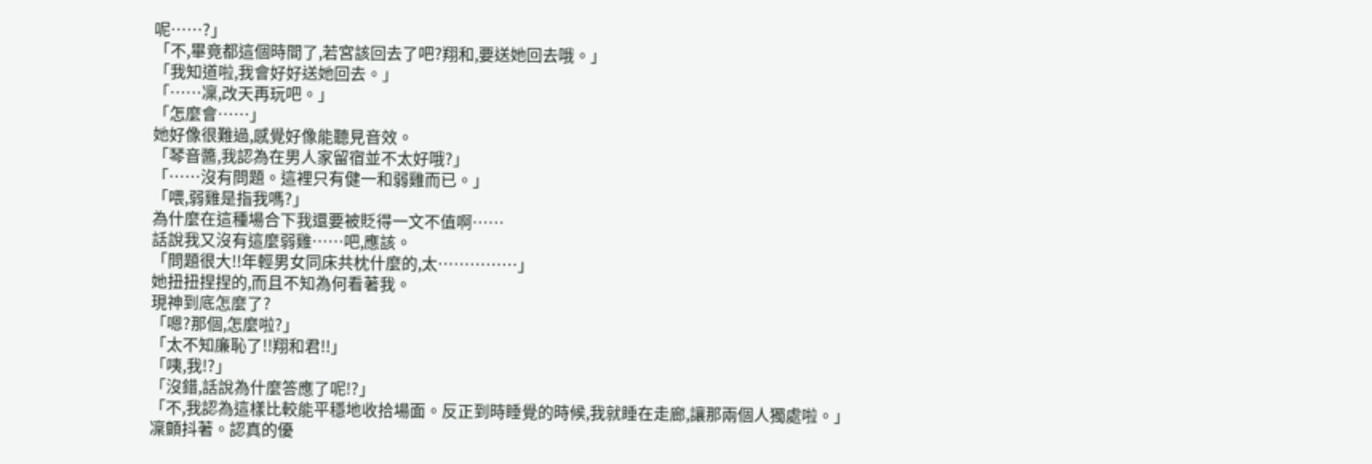呢……?」
「不,畢竟都這個時間了,若宮該回去了吧?翔和,要送她回去哦。」
「我知道啦,我會好好送她回去。」
「……凜,改天再玩吧。」
「怎麼會……」
她好像很難過,感覺好像能聽見音效。
「琴音醬,我認為在男人家留宿並不太好哦?」
「……沒有問題。這裡只有健一和弱雞而已。」
「喂,弱雞是指我嗎?」
為什麼在這種場合下我還要被貶得一文不值啊……
話說我又沒有這麼弱雞……吧,應該。
「問題很大!!年輕男女同床共枕什麼的,太……………」
她扭扭捏捏的,而且不知為何看著我。
現神到底怎麼了?
「嗯?那個,怎麼啦?」
「太不知廉恥了!!翔和君!!」
「咦,我!?」
「沒錯,話說為什麼答應了呢!?」
「不,我認為這樣比較能平穩地收拾場面。反正到時睡覺的時候,我就睡在走廊,讓那兩個人獨處啦。」
凜顫抖著。認真的優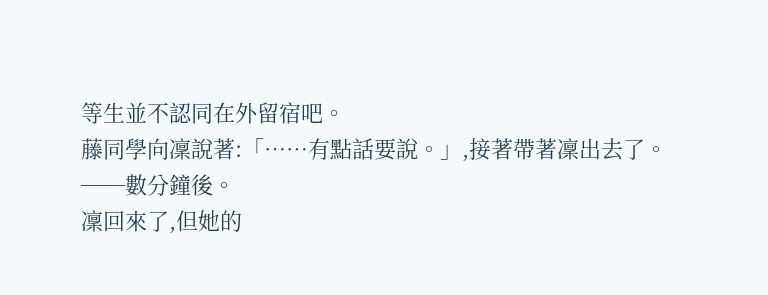等生並不認同在外留宿吧。
藤同學向凜說著:「……有點話要說。」,接著帶著凜出去了。
──數分鐘後。
凜回來了,但她的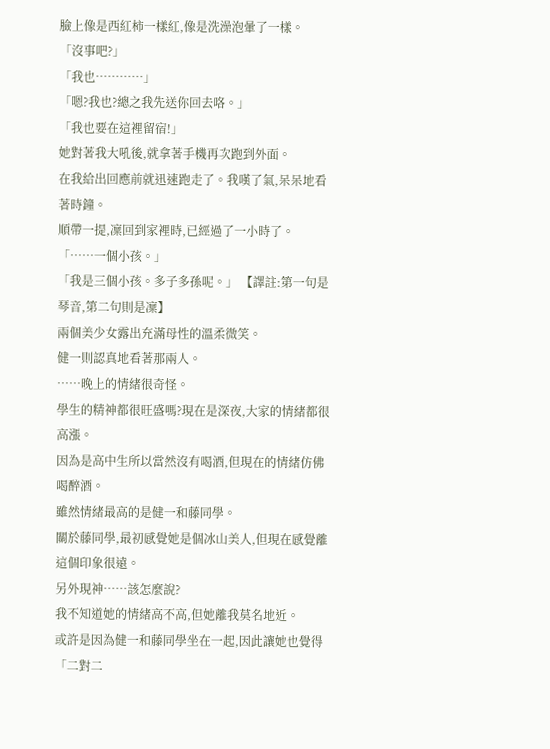臉上像是西紅柿一樣紅,像是洗澡泡暈了一樣。
「沒事吧?」
「我也…………」
「嗯?我也?總之我先送你回去咯。」
「我也要在這裡留宿!」
她對著我大吼後,就拿著手機再次跑到外面。
在我給出回應前就迅速跑走了。我嘆了氣,呆呆地看著時鐘。
順帶一提,凜回到家裡時,已經過了一小時了。
「……一個小孩。」
「我是三個小孩。多子多孫呢。」 【譯註:第一句是琴音,第二句則是凜】
兩個美少女露出充滿母性的溫柔微笑。
健一則認真地看著那兩人。
……晚上的情緒很奇怪。
學生的精神都很旺盛嗎?現在是深夜,大家的情緒都很高漲。
因為是高中生所以當然沒有喝酒,但現在的情緒仿佛喝醉酒。
雖然情緒最高的是健一和藤同學。
關於藤同學,最初感覺她是個冰山美人,但現在感覺離這個印象很遠。
另外現神……該怎麼說?
我不知道她的情緒高不高,但她離我莫名地近。
或許是因為健一和藤同學坐在一起,因此讓她也覺得「二對二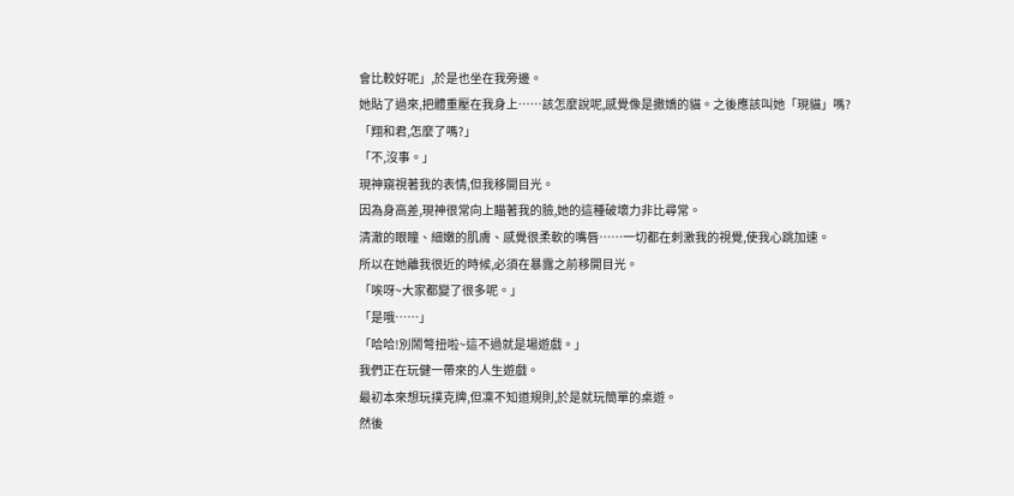會比較好呢」,於是也坐在我旁邊。
她貼了過來,把體重壓在我身上……該怎麼說呢,感覺像是撒嬌的貓。之後應該叫她「現貓」嗎?
「翔和君,怎麼了嗎?」
「不,沒事。」
現神窺視著我的表情,但我移開目光。
因為身高差,現神很常向上瞄著我的臉,她的這種破壞力非比尋常。
清澈的眼瞳、細嫩的肌膚、感覺很柔軟的嘴唇……一切都在刺激我的視覺,使我心跳加速。
所以在她離我很近的時候,必須在暴露之前移開目光。
「唉呀~大家都變了很多呢。」
「是哦……」
「哈哈!別鬧彆扭啦~這不過就是場遊戲。」
我們正在玩健一帶來的人生遊戲。
最初本來想玩撲克牌,但凜不知道規則,於是就玩簡單的桌遊。
然後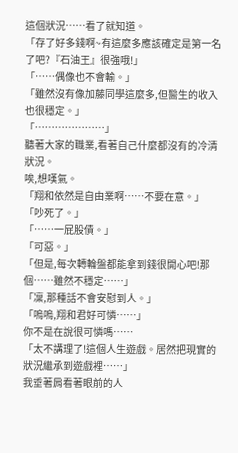這個狀況……看了就知道。
「存了好多錢啊~有這麼多應該確定是第一名了吧?『石油王』很強哦!」
「……偶像也不會輸。」
「雖然沒有像加藤同學這麼多,但醫生的收入也很穩定。」
「…………………」
聽著大家的職業,看著自己什麼都沒有的冷清狀況。
唉,想嘆氣。
「翔和依然是自由業啊……不要在意。」
「吵死了。」
「……一屁股債。」
「可惡。」
「但是,每次轉輪盤都能拿到錢很開心吧!那個……雖然不穩定……」
「凜,那種話不會安慰到人。」
「嗚嗚,翔和君好可憐……」
你不是在說很可憐嗎……
「太不講理了!這個人生遊戲。居然把現實的狀況繼承到遊戲裡……」
我垂著肩看著眼前的人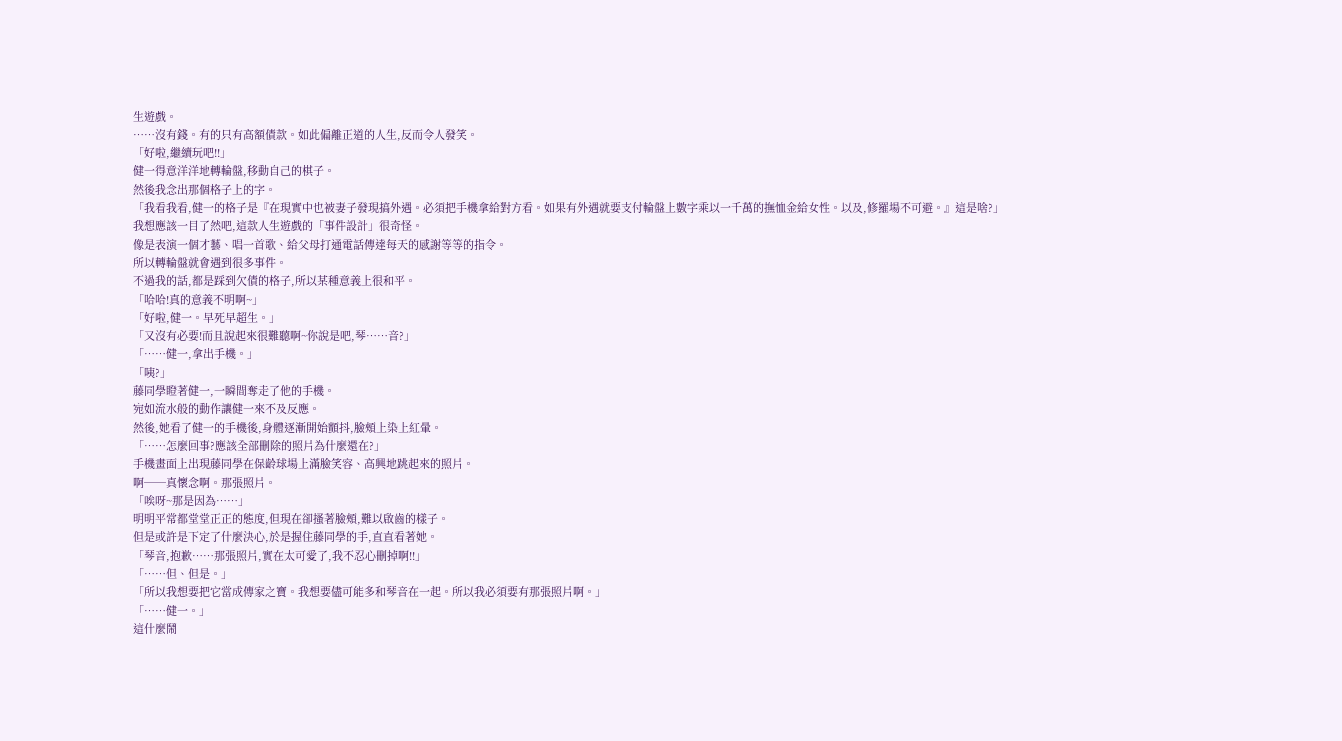生遊戲。
……沒有錢。有的只有高額債款。如此偏離正道的人生,反而令人發笑。
「好啦,繼續玩吧!!」
健一得意洋洋地轉輪盤,移動自己的棋子。
然後我念出那個格子上的字。
「我看我看,健一的格子是『在現實中也被妻子發現搞外遇。必須把手機拿給對方看。如果有外遇就要支付輪盤上數字乘以一千萬的撫恤金給女性。以及,修羅場不可避。』這是啥?」
我想應該一目了然吧,這款人生遊戲的「事件設計」很奇怪。
像是表演一個才藝、唱一首歌、給父母打通電話傳達每天的感謝等等的指令。
所以轉輪盤就會遇到很多事件。
不過我的話,都是踩到欠債的格子,所以某種意義上很和平。
「哈哈!真的意義不明啊~」
「好啦,健一。早死早超生。」
「又沒有必要!而且說起來很難聽啊~你說是吧,琴……音?」
「……健一,拿出手機。」
「咦?」
藤同學瞪著健一,一瞬間奪走了他的手機。
宛如流水般的動作讓健一來不及反應。
然後,她看了健一的手機後,身體逐漸開始顫抖,臉頰上染上紅暈。
「……怎麼回事?應該全部刪除的照片為什麼還在?」
手機畫面上出現藤同學在保齡球場上滿臉笑容、高興地跳起來的照片。
啊──真懷念啊。那張照片。
「唉呀~那是因為……」
明明平常都堂堂正正的態度,但現在卻搔著臉頰,難以啟齒的樣子。
但是或許是下定了什麼決心,於是握住藤同學的手,直直看著她。
「琴音,抱歉……那張照片,實在太可愛了,我不忍心刪掉啊!!」
「……但、但是。」
「所以我想要把它當成傳家之寶。我想要儘可能多和琴音在一起。所以我必須要有那張照片啊。」
「……健一。」
這什麼鬧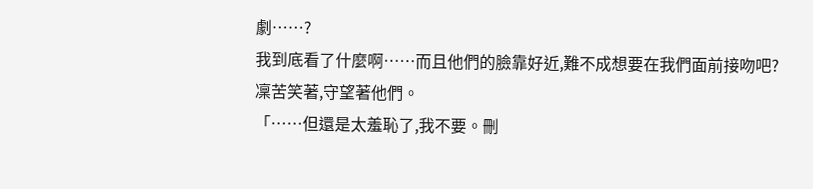劇……?
我到底看了什麼啊……而且他們的臉靠好近,難不成想要在我們面前接吻吧?
凜苦笑著,守望著他們。
「……但還是太羞恥了,我不要。刪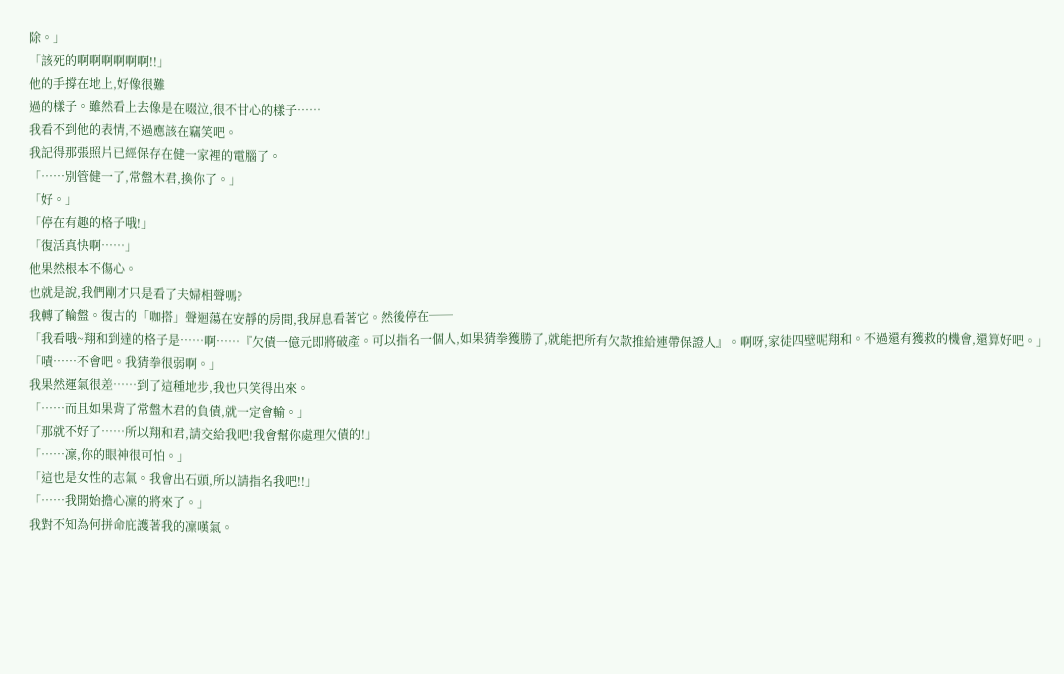除。」
「該死的啊啊啊啊啊啊!!」
他的手撐在地上,好像很難
過的樣子。雖然看上去像是在啜泣,很不甘心的樣子……
我看不到他的表情,不過應該在竊笑吧。
我記得那張照片已經保存在健一家裡的電腦了。
「……別管健一了,常盤木君,換你了。」
「好。」
「停在有趣的格子哦!」
「復活真快啊……」
他果然根本不傷心。
也就是說,我們剛才只是看了夫婦相聲嗎?
我轉了輪盤。復古的「咖搭」聲迴蕩在安靜的房間,我屏息看著它。然後停在──
「我看哦~翔和到達的格子是……啊……『欠債一億元即將破產。可以指名一個人,如果猜拳獲勝了,就能把所有欠款推給連帶保證人』。啊呀,家徒四壁呢翔和。不過還有獲救的機會,還算好吧。」
「嘖……不會吧。我猜拳很弱啊。」
我果然運氣很差……到了這種地步,我也只笑得出來。
「……而且如果背了常盤木君的負債,就一定會輸。」
「那就不好了……所以翔和君,請交給我吧!我會幫你處理欠債的!」
「……凜,你的眼神很可怕。」
「這也是女性的志氣。我會出石頭,所以請指名我吧!!」
「……我開始擔心凜的將來了。」
我對不知為何拼命庇護著我的凜嘆氣。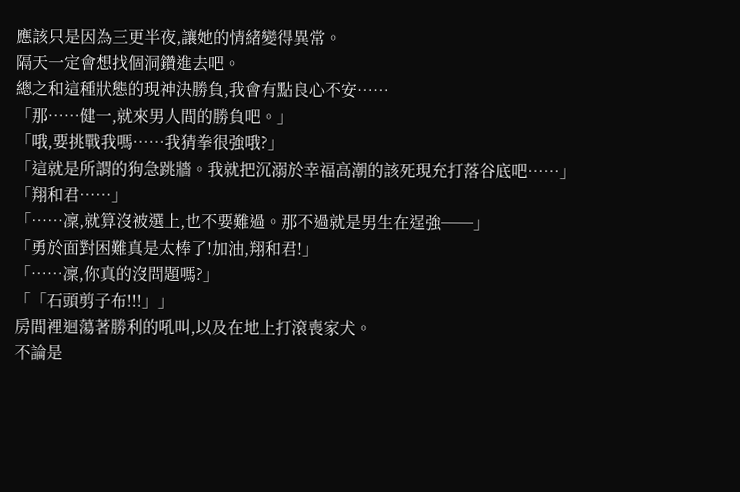應該只是因為三更半夜,讓她的情緒變得異常。
隔天一定會想找個洞鑽進去吧。
總之和這種狀態的現神決勝負,我會有點良心不安……
「那……健一,就來男人間的勝負吧。」
「哦,要挑戰我嗎……我猜拳很強哦?」
「這就是所謂的狗急跳牆。我就把沉溺於幸福高潮的該死現充打落谷底吧……」
「翔和君……」
「……凜,就算沒被選上,也不要難過。那不過就是男生在逞強──」
「勇於面對困難真是太棒了!加油,翔和君!」
「……凜,你真的沒問題嗎?」
「「石頭剪子布!!!」」
房間裡迴蕩著勝利的吼叫,以及在地上打滾喪家犬。
不論是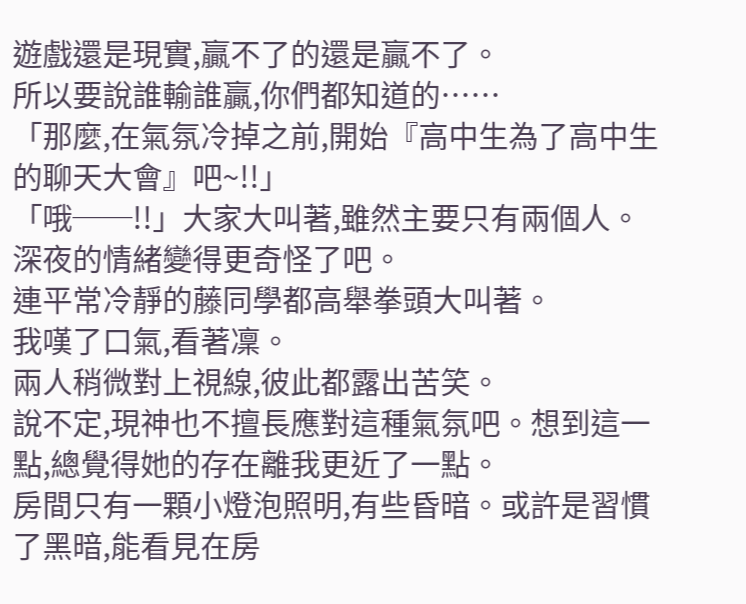遊戲還是現實,贏不了的還是贏不了。
所以要說誰輸誰贏,你們都知道的……
「那麼,在氣氛冷掉之前,開始『高中生為了高中生的聊天大會』吧~!!」
「哦──!!」大家大叫著,雖然主要只有兩個人。
深夜的情緒變得更奇怪了吧。
連平常冷靜的藤同學都高舉拳頭大叫著。
我嘆了口氣,看著凜。
兩人稍微對上視線,彼此都露出苦笑。
說不定,現神也不擅長應對這種氣氛吧。想到這一點,總覺得她的存在離我更近了一點。
房間只有一顆小燈泡照明,有些昏暗。或許是習慣了黑暗,能看見在房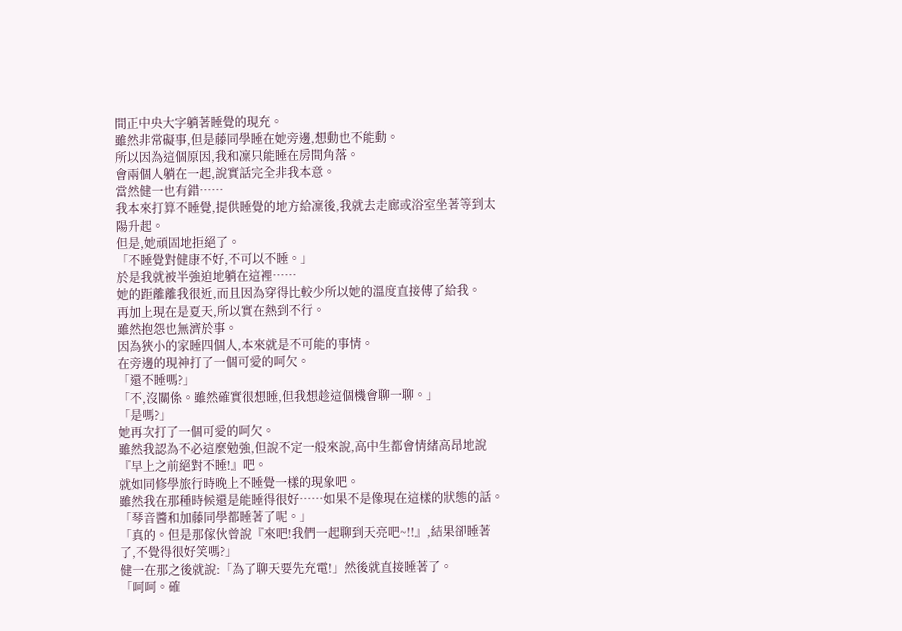間正中央大字躺著睡覺的現充。
雖然非常礙事,但是藤同學睡在她旁邊,想動也不能動。
所以因為這個原因,我和凜只能睡在房間角落。
會兩個人躺在一起,說實話完全非我本意。
當然健一也有錯……
我本來打算不睡覺,提供睡覺的地方給凜後,我就去走廊或浴室坐著等到太陽升起。
但是,她頑固地拒絕了。
「不睡覺對健康不好,不可以不睡。」
於是我就被半強迫地躺在這裡……
她的距離離我很近,而且因為穿得比較少所以她的溫度直接傳了給我。
再加上現在是夏天,所以實在熱到不行。
雖然抱怨也無濟於事。
因為狹小的家睡四個人,本來就是不可能的事情。
在旁邊的現神打了一個可愛的呵欠。
「還不睡嗎?」
「不,沒關係。雖然確實很想睡,但我想趁這個機會聊一聊。」
「是嗎?」
她再次打了一個可愛的呵欠。
雖然我認為不必這麼勉強,但說不定一般來說,高中生都會情緒高昂地說『早上之前絕對不睡!』吧。
就如同修學旅行時晚上不睡覺一樣的現象吧。
雖然我在那種時候還是能睡得很好……如果不是像現在這樣的狀態的話。
「琴音醬和加藤同學都睡著了呢。」
「真的。但是那傢伙曾說『來吧!我們一起聊到天亮吧~!!』,結果卻睡著了,不覺得很好笑嗎?」
健一在那之後就說:「為了聊天要先充電!」然後就直接睡著了。
「呵呵。確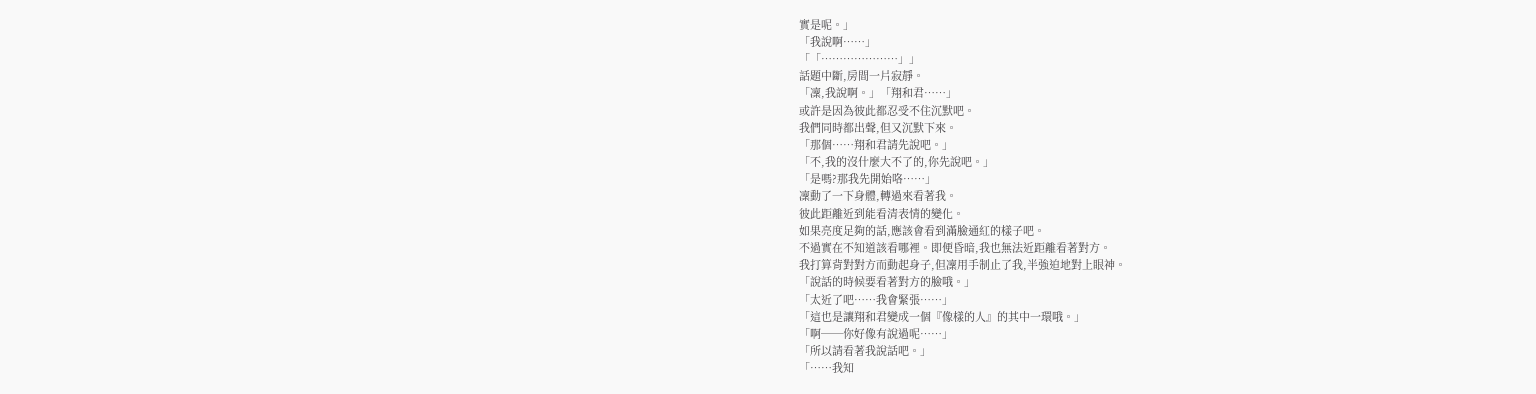實是呢。」
「我說啊……」
「「…………………」」
話題中斷,房間一片寂靜。
「凜,我說啊。」「翔和君……」
或許是因為彼此都忍受不住沉默吧。
我們同時都出聲,但又沉默下來。
「那個……翔和君請先說吧。」
「不,我的沒什麼大不了的,你先說吧。」
「是嗎?那我先開始咯……」
凜動了一下身體,轉過來看著我。
彼此距離近到能看清表情的變化。
如果亮度足夠的話,應該會看到滿臉通紅的樣子吧。
不過實在不知道該看哪裡。即便昏暗,我也無法近距離看著對方。
我打算背對對方而動起身子,但凜用手制止了我,半強迫地對上眼神。
「說話的時候要看著對方的臉哦。」
「太近了吧……我會緊張……」
「這也是讓翔和君變成一個『像樣的人』的其中一環哦。」
「啊──你好像有說過呢……」
「所以請看著我說話吧。」
「……我知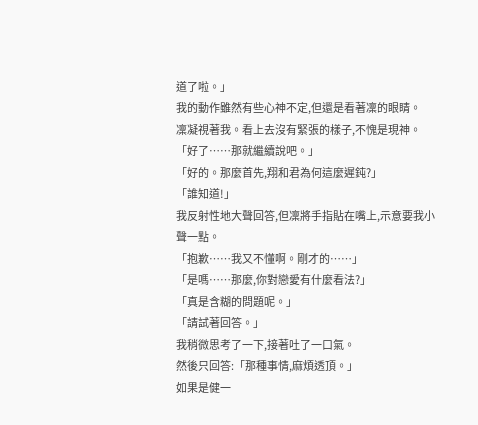道了啦。」
我的動作雖然有些心神不定,但還是看著凜的眼睛。
凜凝視著我。看上去沒有緊張的樣子,不愧是現神。
「好了……那就繼續說吧。」
「好的。那麼首先,翔和君為何這麼遲鈍?」
「誰知道!」
我反射性地大聲回答,但凜將手指貼在嘴上,示意要我小聲一點。
「抱歉……我又不懂啊。剛才的……」
「是嗎……那麼,你對戀愛有什麼看法?」
「真是含糊的問題呢。」
「請試著回答。」
我稍微思考了一下,接著吐了一口氣。
然後只回答:「那種事情,麻煩透頂。」
如果是健一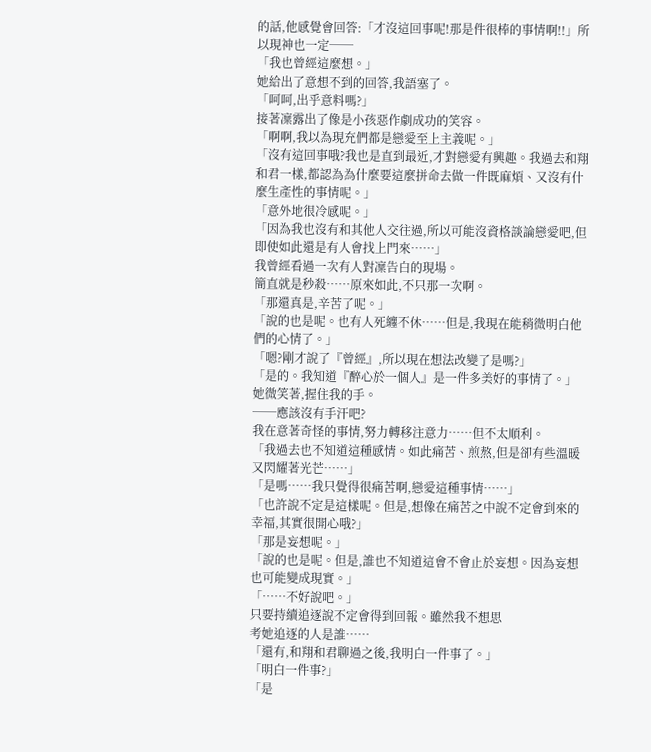的話,他感覺會回答:「才沒這回事呢!那是件很棒的事情啊!!」所以現神也一定──
「我也曾經這麼想。」
她給出了意想不到的回答,我語塞了。
「呵呵,出乎意料嗎?」
接著凜露出了像是小孩惡作劇成功的笑容。
「啊啊,我以為現充們都是戀愛至上主義呢。」
「沒有這回事哦?我也是直到最近,才對戀愛有興趣。我過去和翔和君一樣,都認為為什麼要這麼拼命去做一件既麻煩、又沒有什麼生產性的事情呢。」
「意外地很冷感呢。」
「因為我也沒有和其他人交往過,所以可能沒資格談論戀愛吧,但即使如此還是有人會找上門來……」
我曾經看過一次有人對凜告白的現場。
簡直就是秒殺……原來如此,不只那一次啊。
「那還真是,辛苦了呢。」
「說的也是呢。也有人死纏不休……但是,我現在能稍微明白他們的心情了。」
「嗯?剛才說了『曾經』,所以現在想法改變了是嗎?」
「是的。我知道『醉心於一個人』是一件多美好的事情了。」
她微笑著,握住我的手。
──應該沒有手汗吧?
我在意著奇怪的事情,努力轉移注意力……但不太順利。
「我過去也不知道這種感情。如此痛苦、煎熬,但是卻有些溫暖又閃耀著光芒……」
「是嗎……我只覺得很痛苦啊,戀愛這種事情……」
「也許說不定是這樣呢。但是,想像在痛苦之中說不定會到來的幸福,其實很開心哦?」
「那是妄想呢。」
「說的也是呢。但是,誰也不知道這會不會止於妄想。因為妄想也可能變成現實。」
「……不好說吧。」
只要持續追逐說不定會得到回報。雖然我不想思
考她追逐的人是誰……
「還有,和翔和君聊過之後,我明白一件事了。」
「明白一件事?」
「是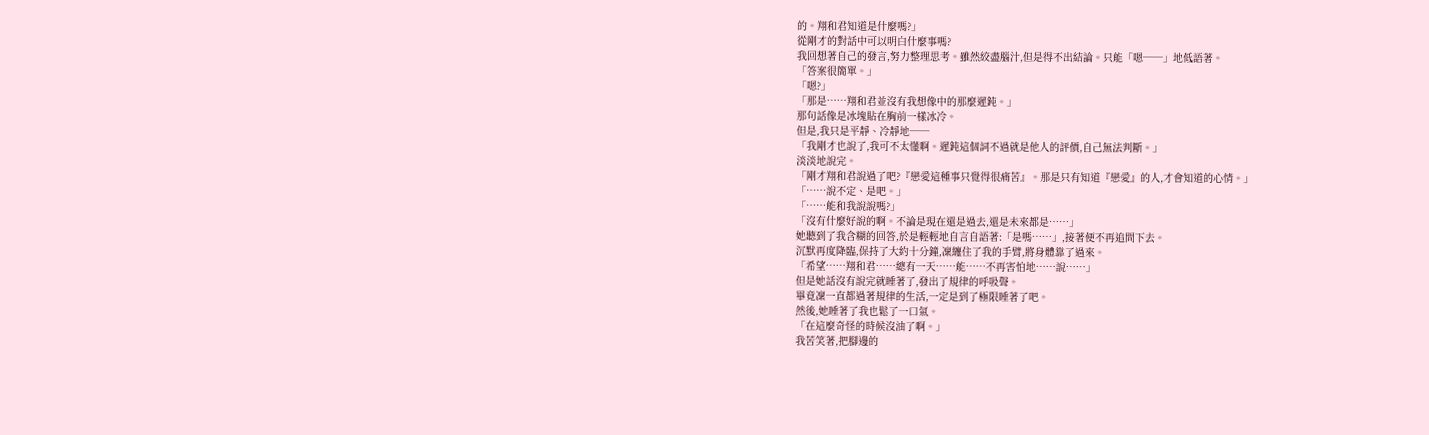的。翔和君知道是什麼嗎?」
從剛才的對話中可以明白什麼事嗎?
我回想著自己的發言,努力整理思考。雖然絞盡腦汁,但是得不出結論。只能「嗯──」地低語著。
「答案很簡單。」
「嗯?」
「那是……翔和君並沒有我想像中的那麼遲鈍。」
那句話像是冰塊貼在胸前一樣冰冷。
但是,我只是平靜、冷靜地──
「我剛才也說了,我可不太懂啊。遲鈍這個詞不過就是他人的評價,自己無法判斷。」
淡淡地說完。
「剛才翔和君說過了吧?『戀愛這種事只覺得很痛苦』。那是只有知道『戀愛』的人,才會知道的心情。」
「……說不定、是吧。」
「……能和我說說嗎?」
「沒有什麼好說的啊。不論是現在還是過去,還是未來都是……」
她聽到了我含糊的回答,於是輕輕地自言自語著:「是嗎……」,接著便不再追問下去。
沉默再度降臨,保持了大約十分鐘,凜纏住了我的手臂,將身體靠了過來。
「希望……翔和君……總有一天……能……不再害怕地……說……」
但是她話沒有說完就睡著了,發出了規律的呼吸聲。
畢竟凜一直都過著規律的生活,一定是到了極限睡著了吧。
然後,她睡著了我也鬆了一口氣。
「在這麼奇怪的時候沒油了啊。」
我苦笑著,把腳邊的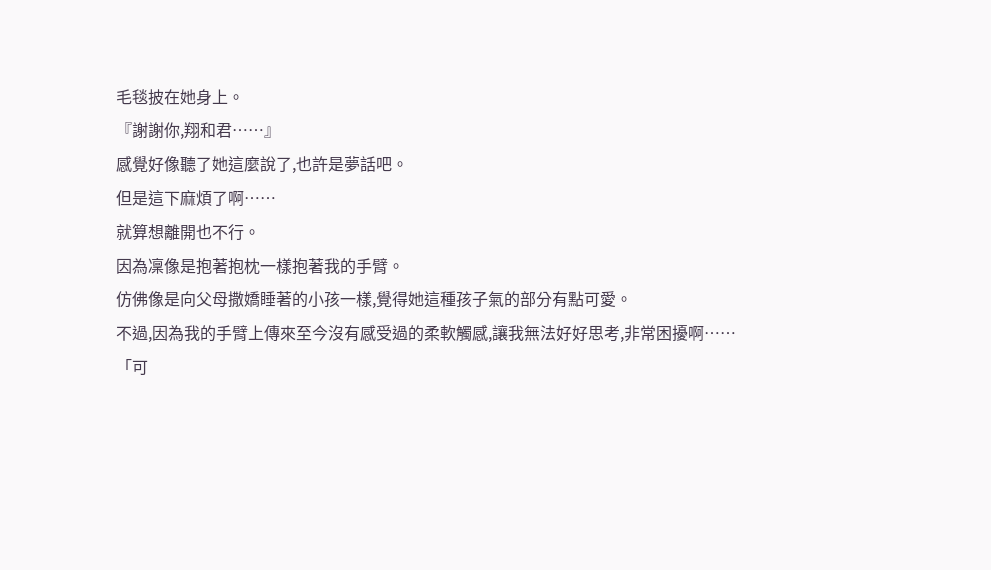毛毯披在她身上。
『謝謝你,翔和君……』
感覺好像聽了她這麼說了,也許是夢話吧。
但是這下麻煩了啊……
就算想離開也不行。
因為凜像是抱著抱枕一樣抱著我的手臂。
仿佛像是向父母撒嬌睡著的小孩一樣,覺得她這種孩子氣的部分有點可愛。
不過,因為我的手臂上傳來至今沒有感受過的柔軟觸感,讓我無法好好思考,非常困擾啊……
「可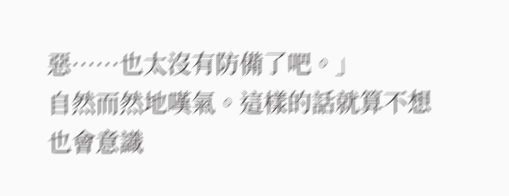惡……也太沒有防備了吧。」
自然而然地嘆氣。這樣的話就算不想也會意識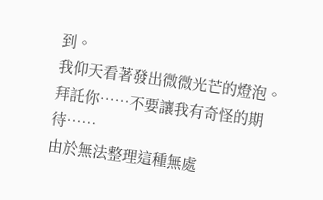到。
我仰天看著發出微微光芒的燈泡。
拜託你……不要讓我有奇怪的期待……
由於無法整理這種無處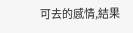可去的感情,結果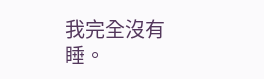我完全沒有睡。